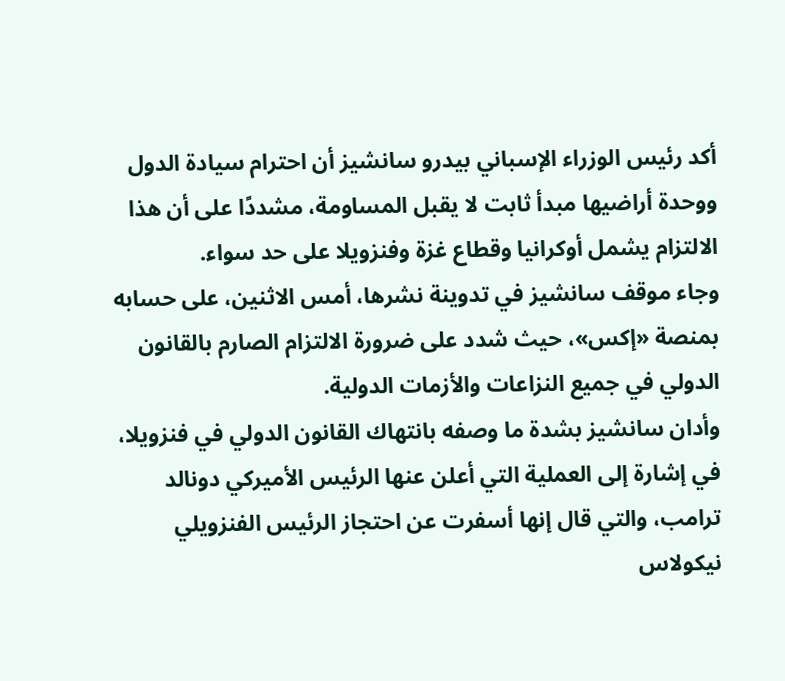أكد رئيس الوزراء الإسباني بيدرو سانشيز أن احترام سيادة الدول ووحدة أراضيها مبدأ ثابت لا يقبل المساومة، مشددًا على أن هذا الالتزام يشمل أوكرانيا وقطاع غزة وفنزويلا على حد سواء.
وجاء موقف سانشيز في تدوينة نشرها، أمس الاثنين، على حسابه بمنصة «إكس»، حيث شدد على ضرورة الالتزام الصارم بالقانون الدولي في جميع النزاعات والأزمات الدولية.
وأدان سانشيز بشدة ما وصفه بانتهاك القانون الدولي في فنزويلا، في إشارة إلى العملية التي أعلن عنها الرئيس الأميركي دونالد ترامب، والتي قال إنها أسفرت عن احتجاز الرئيس الفنزويلي نيكولاس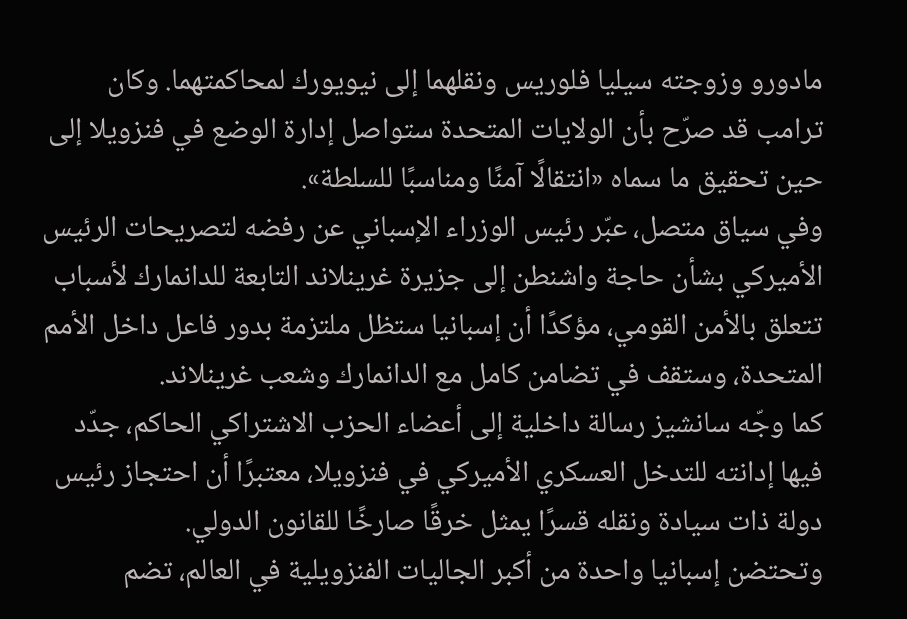مادورو وزوجته سيليا فلوريس ونقلهما إلى نيويورك لمحاكمتهما. وكان ترامب قد صرّح بأن الولايات المتحدة ستواصل إدارة الوضع في فنزويلا إلى حين تحقيق ما سماه «انتقالًا آمنًا ومناسبًا للسلطة».
وفي سياق متصل، عبّر رئيس الوزراء الإسباني عن رفضه لتصريحات الرئيس الأميركي بشأن حاجة واشنطن إلى جزيرة غرينلاند التابعة للدانمارك لأسباب تتعلق بالأمن القومي، مؤكدًا أن إسبانيا ستظل ملتزمة بدور فاعل داخل الأمم المتحدة، وستقف في تضامن كامل مع الدانمارك وشعب غرينلاند.
كما وجّه سانشيز رسالة داخلية إلى أعضاء الحزب الاشتراكي الحاكم، جدّد فيها إدانته للتدخل العسكري الأميركي في فنزويلا، معتبرًا أن احتجاز رئيس دولة ذات سيادة ونقله قسرًا يمثل خرقًا صارخًا للقانون الدولي.
وتحتضن إسبانيا واحدة من أكبر الجاليات الفنزويلية في العالم، تضم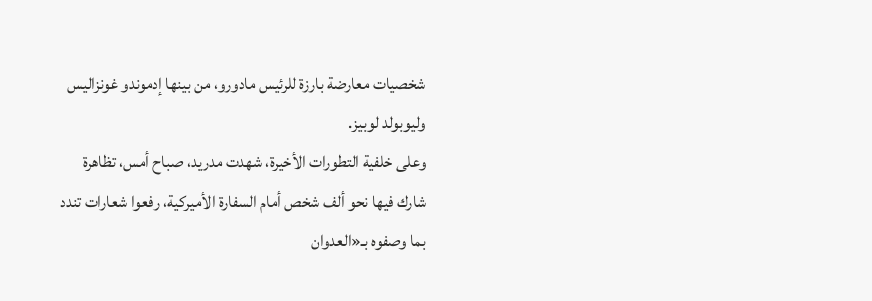شخصيات معارضة بارزة للرئيس مادورو، من بينها إدموندو غونزاليس وليوبولد لوبيز.
وعلى خلفية التطورات الأخيرة، شهدت مدريد، صباح أمس، تظاهرة شارك فيها نحو ألف شخص أمام السفارة الأميركية، رفعوا شعارات تندد بما وصفوه بـ«العدوان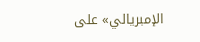الإمبريالي» على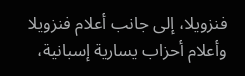فنزويلا، إلى جانب أعلام فنزويلا وأعلام أحزاب يسارية إسبانية،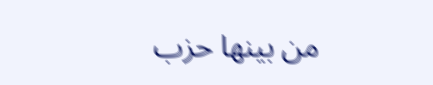من بينها حزب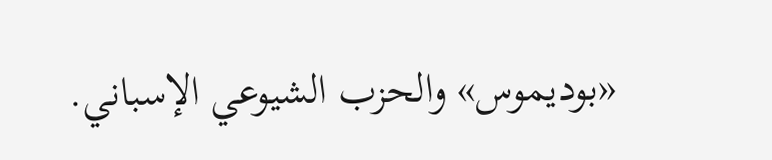«بوديموس» والحزب الشيوعي الإسباني.